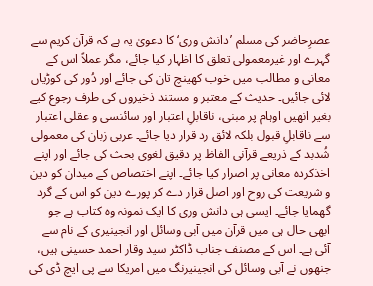عصرِحاضر کی مسلم ’دانش وری‘ کا دعویٰ یہ ہے کہ قرآن کریم سے گہرے اور غیرمعمولی تعلق کا اظہار کیا جائے، مگر عملاً اس کے معانی و مطالب میں خوب کھینچ تان کی جائے اور دُور کی کوڑیاں لائی جائیں۔ حدیث کے معتبر و مستند ذخیروں کی طرف رجوع کیے بغیر انھیں اوہام پر مبنی، ناقابلِ اعتبار اور سائنسی و عقلی اعتبار سے ناقابلِ قبول بلکہ لائق رد قرار دیا جائے۔ عربی زبان کی معمولی شُدبد کے ذریعے قرآنی الفاظ پر دقیق لغوی بحث کی جائے اور اپنے اخذکردہ معانی پر اصرار کیا جائے۔ اپنے اختصاص کے میدان کو دین و شریعت کی روح اور اصل قرار دے کر پورے دین کو اس کے گرد گھمایا جائے۔ ایسی ہی دانش وری کا ایک نمونہ وہ کتاب ہے جو ابھی حال ہی میں قرآن میں آبی وسائل اور انجینیری کے نام سے آئی ہے۔ اس کے مصنف جناب ڈاکٹر سید وقار احمد حسینی ہیں، جنھوں نے آبی وسائل کی انجینیرنگ میں امریکا سے پی ایچ ڈی کی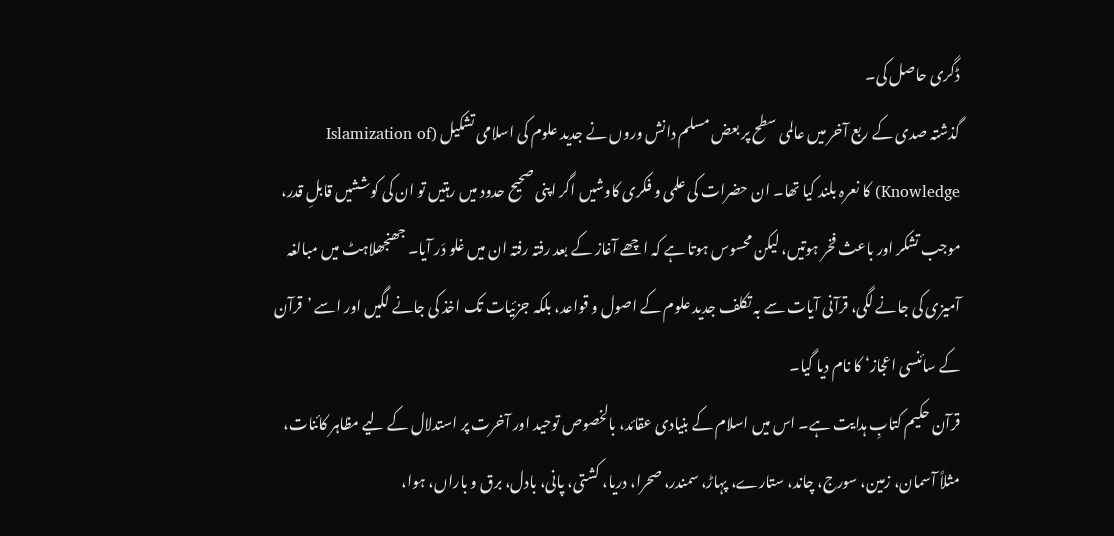ڈگری حاصل کی۔
گذشتہ صدی کے ربع آخر میں عالمی سطح پر بعض مسلم دانش وروں نے جدید علوم کی اسلامی تشکیل (Islamization of Knowledge) کا نعرہ بلند کیا تھا۔ ان حضرات کی علمی و فکری کاوشیں اگر اپنی صحیح حدود میں رہتیں تو ان کی کوششیں قابلِ قدر، موجب تشکر اور باعث فخر ہوتیں، لیکن محسوس ہوتا ہے کہ اچھے آغاز کے بعد رفتہ رفتہ ان میں غلو دَر آیا۔ جھنجھلاہٹ میں مبالغہ آمیزی کی جانے لگی، قرآنی آیات سے بہ تکلف جدید علوم کے اصول و قواعد، بلکہ جزئیات تک اخذ کی جانے لگیں اور اسے ’قرآن کے سائنسی اعجاز‘ کا نام دیا گیا۔
قرآن حکیم کتابِ ہدایت ہے۔ اس میں اسلام کے بنیادی عقائد، بالخصوص توحید اور آخرت پر استدلال کے لیے مظاہر کائنات، مثلاً آسمان، زمین، سورج، چاند، ستارے، پہاڑ، سمندر، صحرا، دریا، کشتی، پانی، بادل، برق و باراں، ہوا،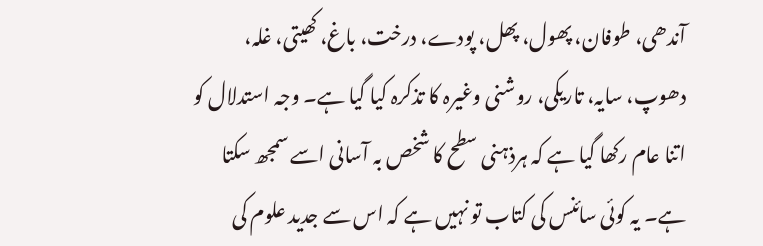آندھی، طوفان، پھول، پھل، پودے، درخت، باغ، کھیتی، غلہ، دھوپ، سایہ، تاریکی، روشنی وغیرہ کا تذکرہ کیا گیا ہے۔ وجہ استدلال کو اتنا عام رکھا گیا ہے کہ ہرذہنی سطح کا شخص بہ آسانی اسے سمجھ سکتا ہے۔ یہ کوئی سائنس کی کتاب تو نہیں ہے کہ اس سے جدید علوم کی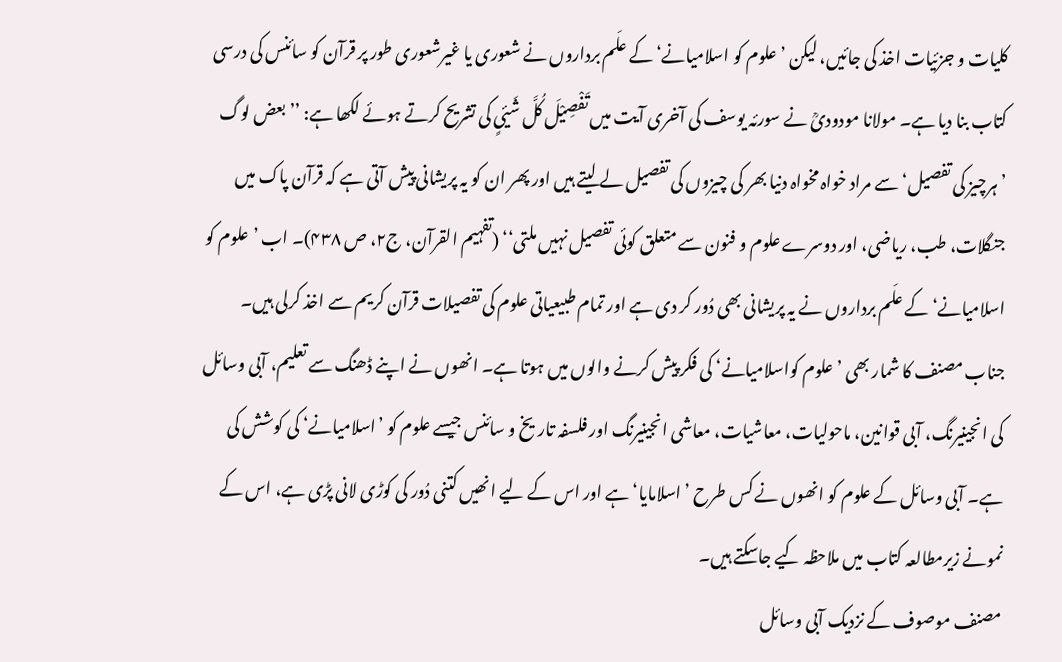کلیات و جزئیات اخذ کی جائیں، لیکن ’علوم کو اسلامیانے‘ کے علَم برداروں نے شعوری یا غیرشعوری طور پر قرآن کو سائنس کی درسی کتاب بنا دیا ہے۔ مولانا مودودیؒ نے سورئہ یوسف کی آخری آیت میں تَفْصِیْلَ کُلَّ شَیٔیٍ کی تشریح کرتے ہوئے لکھا ہے: ’’بعض لوگ ’ہرچیز کی تفصیل‘ سے مراد خواہ مخواہ دنیا بھر کی چیزوں کی تفصیل لے لیتے ہیں اور پھر ان کو یہ پریشانی پیش آتی ہے کہ قرآن پاک میں جنگلات، طب، ریاضی، اور دوسرے علوم و فنون سے متعلق کوئی تفصیل نہیں ملتی‘‘ (تفہیم القرآن، ج۲، ص ۴۳۸)۔ اب ’علوم کو اسلامیانے‘ کے علَم برداروں نے یہ پریشانی بھی دُور کر دی ہے اور تمام طبیعیاتی علوم کی تفصیلات قرآن کریم سے اخذ کرلی ہیں۔
جناب مصنف کا شمار بھی ’علوم کواسلامیانے‘ کی فکر پیش کرنے والوں میں ہوتا ہے۔ انھوں نے اپنے ڈھنگ سے تعلیم، آبی وسائل کی انجینیرنگ، آبی قوانین، ماحولیات، معاشیات، معاشی انجینیرنگ اور فلسفہ تاریخ و سائنس جیسے علوم کو ’اسلامیانے‘ کی کوشش کی ہے۔ آبی وسائل کے علوم کو انھوں نے کس طرح ’اسلامایا‘ ہے اور اس کے لیے انھیں کتنی دُور کی کوڑی لانی پڑی ہے، اس کے نمونے زیرمطالعہ کتاب میں ملاحظہ کیے جاسکتے ہیں۔
مصنف موصوف کے نزدیک آبی وسائل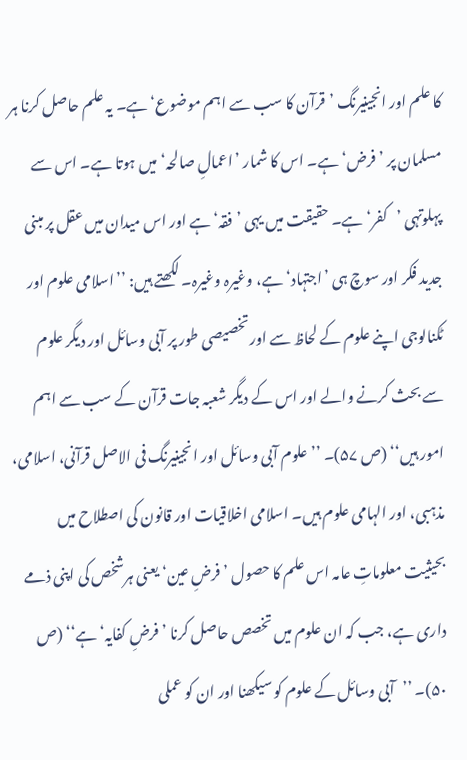کا علم اور انجینیرنگ ’قرآن کا سب سے اہم موضوع‘ ہے۔ یہ علم حاصل کرنا ہر مسلمان پر ’فرض‘ ہے۔ اس کا شمار ’اعمالِ صالحہ‘ میں ہوتا ہے۔ اس سے پہلوتہی ’کفر‘ ہے۔ حقیقت میں یہی ’فقہ‘ ہے اور اس میدان میں عقل پر مبنی جدید فکر اور سوچ ہی ’اجتہاد‘ ہے، وغیرہ وغیرہ۔ لکھتے ہیں: ’’اسلامی علوم اور ٹکنالوجی اپنے علوم کے لحاظ سے اور تخصیصی طور پر آبی وسائل اور دیگر علوم سے بحث کرنے والے اور اس کے دیگر شعبہ جات قرآن کے سب سے اہم امور ہیں‘‘ (ص ۵۷)۔ ’’علوم آبی وسائل اور انجینیرنگ فی الاصل قرآنی، اسلامی، مذہبی، اور الہامی علوم ہیں۔ اسلامی اخلاقیات اور قانون کی اصطلاح میں بحیثیت معلوماتِ عامہ اس علم کا حصول ’فرضِ عین‘ یعنی ہرشخص کی اپنی ذمے داری ہے، جب کہ ان علوم میں تخصص حاصل کرنا ’فرضِ کفایہ‘ ہے‘‘ (ص ۵۰)۔ ’’آبی وسائل کے علوم کو سیکھنا اور ان کو عملی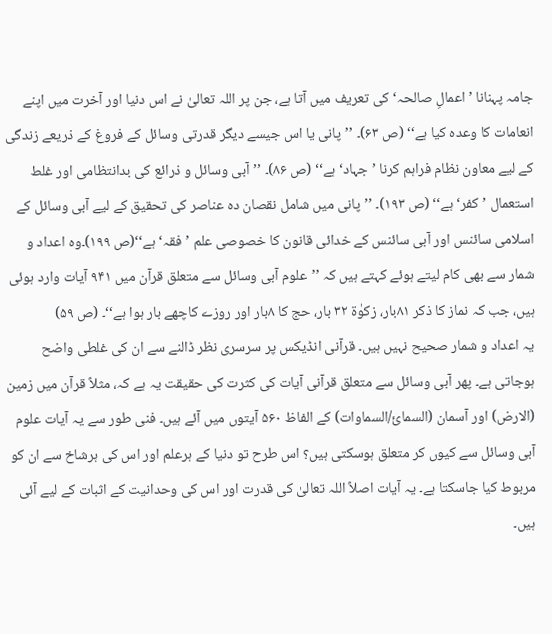جامہ پہنانا ’اعمالِ صالحہ‘ کی تعریف میں آتا ہے، جن پر اللہ تعالیٰ نے اس دنیا اور آخرت میں اپنے انعامات کا وعدہ کیا ہے‘‘ (ص ۶۳)۔ ’’پانی یا اس جیسے دیگر قدرتی وسائل کے فروغ کے ذریعے زندگی کے لیے معاون نظام فراہم کرنا ’جہاد‘ ہے‘‘ (ص ۸۶)۔ ’’آبی وسائل و ذرائع کی بدانتظامی اور غلط استعمال ’کفر‘ ہے‘‘ (ص ۱۹۳)۔ ’’پانی میں شامل نقصان دہ عناصر کی تحقیق کے لیے آبی وسائل کے اسلامی سائنس اور آبی سائنس کے خدائی قانون کا خصوصی علم ’فقہ‘ ہے‘‘(ص ۱۹۹)۔وہ اعداد و شمار سے بھی کام لیتے ہوئے کہتے ہیں کہ ’’علوم آبی وسائل سے متعلق قرآن میں ۹۴۱ آیات وارد ہوئی ہیں، جب کہ نماز کا ذکر ۸۱بار، زکوٰۃ ۳۲ بار، حج کا ۸بار اور روزے کاچھے بار ہوا ہے‘‘۔ (ص ۵۹)
یہ اعداد و شمار صحیح نہیں ہیں۔ قرآنی انڈیکس پر سرسری نظر ڈالنے سے ان کی غلطی واضح ہوجاتی ہے۔ پھر آبی وسائل سے متعلق قرآنی آیات کی کثرت کی حقیقت یہ ہے کہ، مثلاً قرآن میں زمین (الارض) اور آسمان (السمائ/السماوات) کے الفاظ ۵۶۰ آیتوں میں آئے ہیں۔ فنی طور سے یہ آیات علوم آبی وسائل سے کیوں کر متعلق ہوسکتی ہیں؟ اس طرح تو دنیا کے ہرعلم اور اس کی ہرشاخ سے ان کو مربوط کیا جاسکتا ہے۔ یہ آیات اصلاً اللہ تعالیٰ کی قدرت اور اس کی وحدانیت کے اثبات کے لیے آئی ہیں۔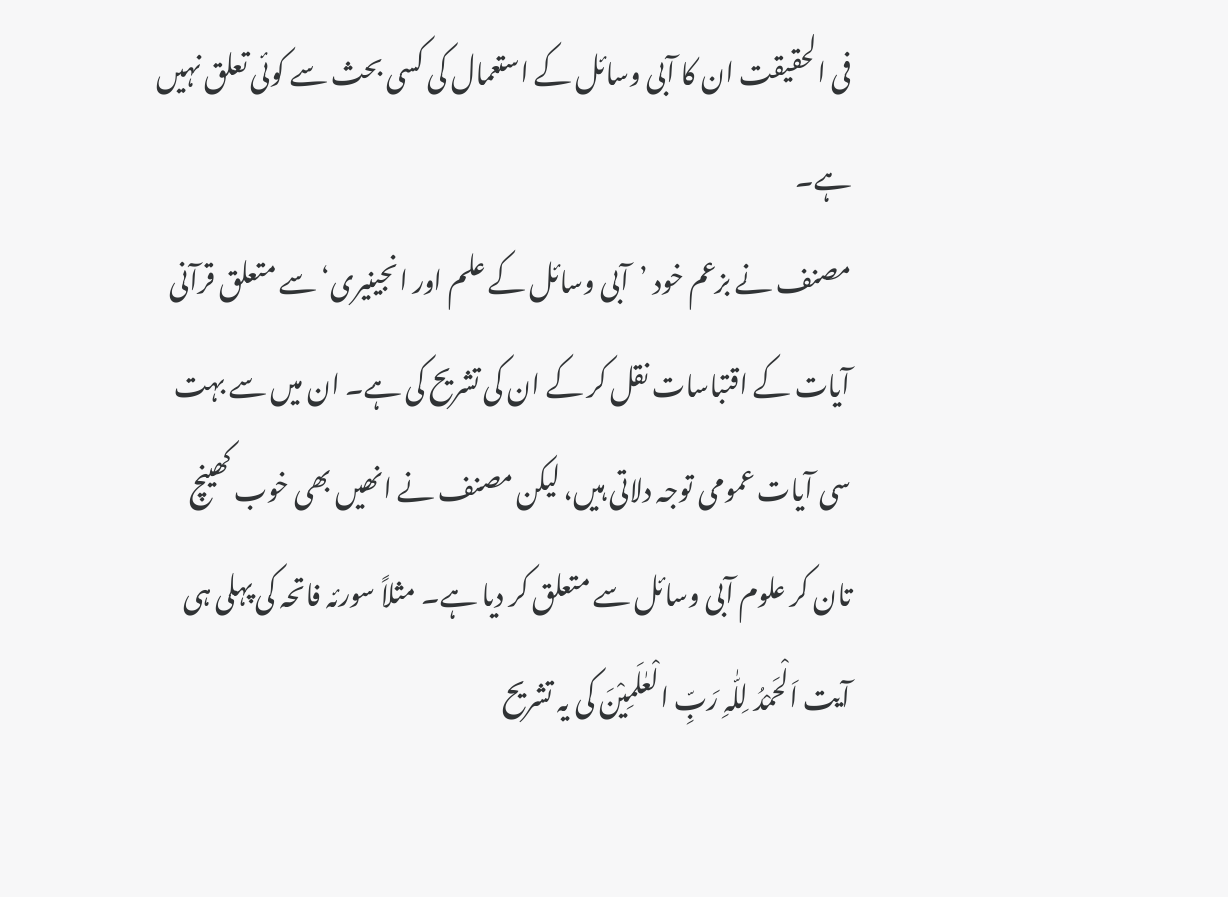فی الحقیقت ان کا آبی وسائل کے استعمال کی کسی بحث سے کوئی تعلق نہیں ہے۔
مصنف نے بزعم خود ’آبی وسائل کے علم اور انجینیری‘ سے متعلق قرآنی آیات کے اقتباسات نقل کر کے ان کی تشریح کی ہے۔ ان میں سے بہت سی آیات عمومی توجہ دلاتی ہیں، لیکن مصنف نے انھیں بھی خوب کھینچ تان کر علوم آبی وسائل سے متعلق کر دیا ہے۔ مثلاً سورئہ فاتحہ کی پہلی ہی آیت اَلْحَمْدُ لِلّٰہِ رَبِّ الْعٰلَمِیْنَ کی یہ تشریح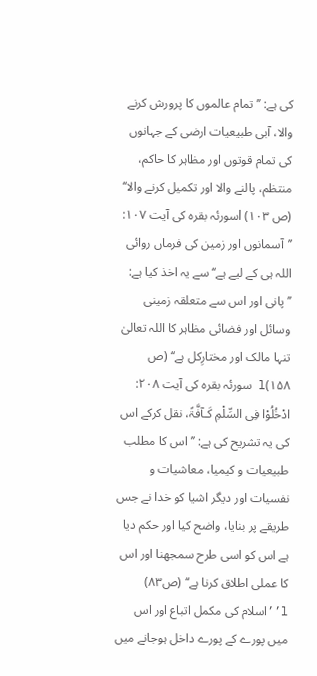کی ہے: ’’تمام عالموں کا پرورش کرنے والا، آبی طبیعیات ارضی کے جہانوں کی تمام قوتوں اور مظاہر کا حاکم، منتظم، پالنے والا اور تکمیل کرنے والا‘‘ (ص ۱۰۳) lسورئہ بقرہ کی آیت ۱۰۷: ’’آسمانوں اور زمین کی فرماں روائی اللہ ہی کے لیے ہے‘‘ سے یہ اخذ کیا ہے: ’’پانی اور اس سے متعلقہ زمینی وسائل اور فضائی مظاہر کا اللہ تعالیٰ تنہا مالک اور مختارِکل ہے‘‘ (ص ۱۵۸)l سورئہ بقرہ کی آیت ۲۰۸: ادْخُلُوْا فِی السِّلْمِ کَـآفَّۃً، نقل کرکے اس کی یہ تشریح کی ہے: ’’اس کا مطلب طبیعیات و کیمیا، معاشیات و نفسیات اور دیگر اشیا کو خدا نے جس طریقے پر بنایا، واضح کیا اور حکم دیا ہے اس کو اسی طرح سمجھنا اور اس کا عملی اطلاق کرنا ہے‘‘ (ص۸۳) l’’اسلام کی مکمل اتباع اور اس میں پورے کے پورے داخل ہوجانے میں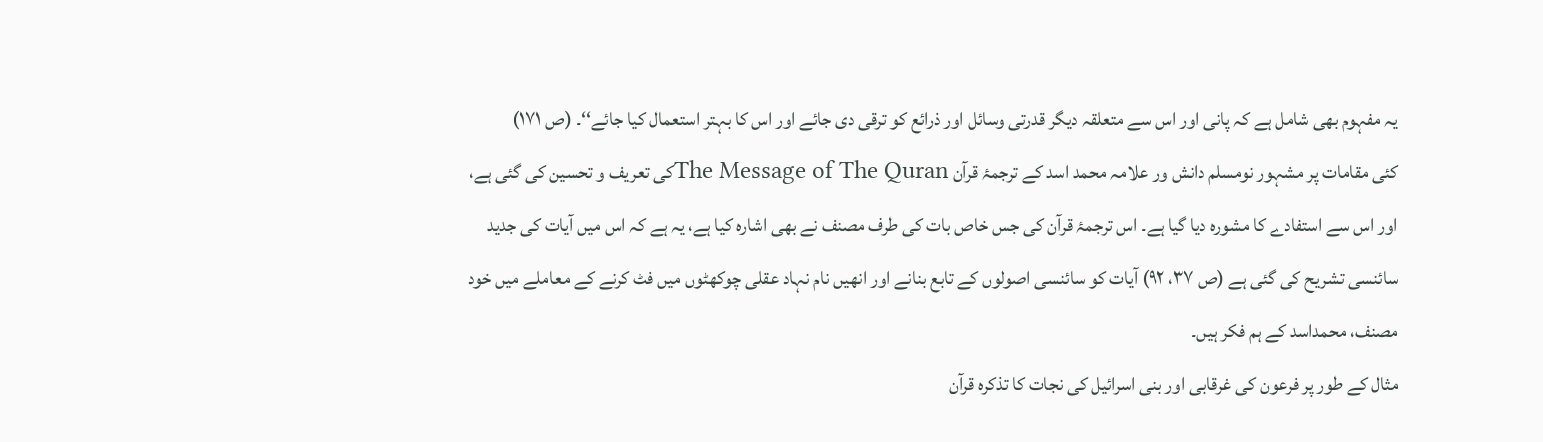یہ مفہوم بھی شامل ہے کہ پانی اور اس سے متعلقہ دیگر قدرتی وسائل اور ذرائع کو ترقی دی جائے اور اس کا بہتر استعمال کیا جائے‘‘۔ (ص ۱۷۱)
کئی مقامات پر مشہور نومسلم دانش ور علامہ محمد اسد کے ترجمۂ قرآن The Message of The Quranکی تعریف و تحسین کی گئی ہے، اور اس سے استفادے کا مشورہ دیا گیا ہے۔ اس ترجمۂ قرآن کی جس خاص بات کی طرف مصنف نے بھی اشارہ کیا ہے، یہ ہے کہ اس میں آیات کی جدید سائنسی تشریح کی گئی ہے (ص ۳۷، ۹۲) آیات کو سائنسی اصولوں کے تابع بنانے اور انھیں نام نہاد عقلی چوکھٹوں میں فٹ کرنے کے معاملے میں خود مصنف، محمداسد کے ہم فکر ہیں۔
مثال کے طور پر فرعون کی غرقابی اور بنی اسرائیل کی نجات کا تذکرہ قرآن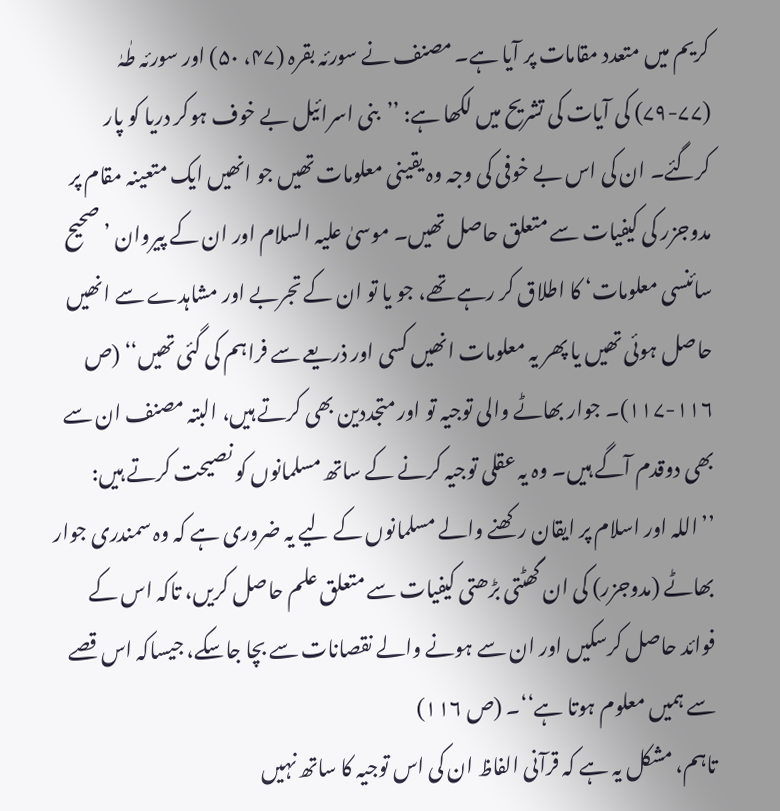کریم میں متعدد مقامات پر آیا ہے۔ مصنف نے سورئہ بقرہ (۴۷، ۵۰) اور سورئہ طٰہٰ (۷۷-۷۹) کی آیات کی تشریح میں لکھا ہے: ’’بنی اسرائیل بے خوف ہوکر دریا کو پار کرگئے۔ ان کی اس بے خوفی کی وجہ وہ یقینی معلومات تھیں جو انھیں ایک متعینہ مقام پر مدوجزر کی کیفیات سے متعلق حاصل تھیں۔ موسیٰ علیہ السلام اور ان کے پیروان ’صحیح سائنسی معلومات‘ کا اطلاق کر رہے تھے، جو یا تو ان کے تجربے اور مشاہدے سے انھیں حاصل ہوئی تھیں یا پھر یہ معلومات انھیں کسی اور ذریعے سے فراہم کی گئی تھیں‘‘ (ص ۱۱۶-۱۱۷)۔ جوار بھاٹے والی توجیہ تو اور متجددین بھی کرتے ہیں، البتہ مصنف ان سے بھی دوقدم آگے ہیں۔ وہ یہ عقلی توجیہ کرنے کے ساتھ مسلمانوں کو نصیحت کرتے ہیں: ’’اللہ اور اسلام پر ایقان رکھنے والے مسلمانوں کے لیے یہ ضروری ہے کہ وہ سمندری جوار بھاٹے (مدوجزر) کی ان گھٹتی بڑھتی کیفیات سے متعلق علم حاصل کریں، تاکہ اس کے فوائد حاصل کرسکیں اور ان سے ہونے والے نقصانات سے بچا جاسکے، جیساکہ اس قصے سے ہمیں معلوم ہوتا ہے‘‘۔ (ص ۱۱۶)
تاہم، مشکل یہ ہے کہ قرآنی الفاظ ان کی اس توجیہ کا ساتھ نہیں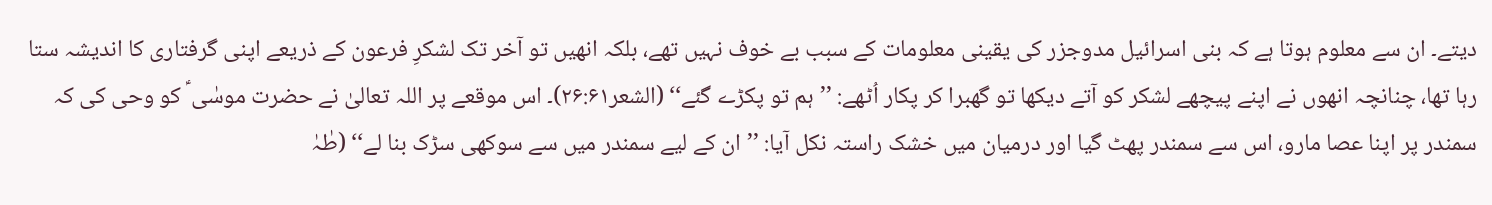دیتے۔ ان سے معلوم ہوتا ہے کہ بنی اسرائیل مدوجزر کی یقینی معلومات کے سبب بے خوف نہیں تھے، بلکہ انھیں تو آخر تک لشکرِ فرعون کے ذریعے اپنی گرفتاری کا اندیشہ ستا رہا تھا، چنانچہ انھوں نے اپنے پیچھے لشکر کو آتے دیکھا تو گھبرا کر پکار اُٹھے: ’’ہم تو پکڑے گئے‘‘ (الشعر۲۶:۶۱)۔ اس موقعے پر اللہ تعالیٰ نے حضرت موسٰی ؑ کو وحی کی کہ سمندر پر اپنا عصا مارو، اس سے سمندر پھٹ گیا اور درمیان میں خشک راستہ نکل آیا: ’’ان کے لیے سمندر میں سے سوکھی سڑک بنا لے‘‘ (طٰہٰ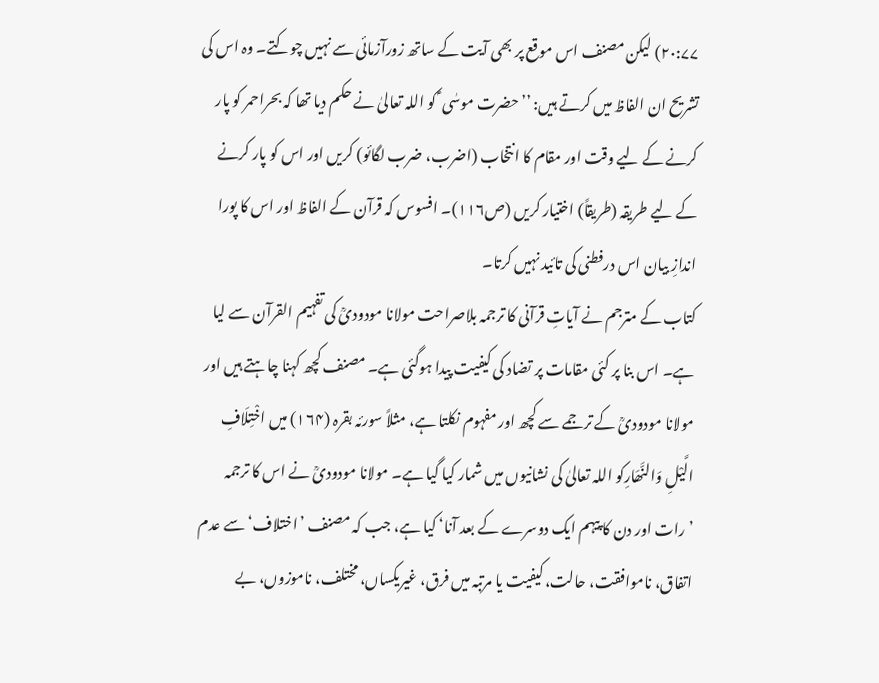۲۰:۷۷) لیکن مصنف اس موقع پر بھی آیت کے ساتھ زورآزمائی سے نہیں چوکتے۔ وہ اس کی تشریح ان الفاظ میں کرتے ہیں: ’’حضرت موسٰی ؑ کو اللہ تعالیٰ نے حکم دیا تھا کہ بحراحمر کو پار کرنے کے لیے وقت اور مقام کا انتخاب (اضرب، ضرب لگائو) کریں اور اس کو پار کرنے کے لیے طریقہ (طریقاً) اختیار کریں (ص۱۱۶)۔ افسوس کہ قرآن کے الفاظ اور اس کا پورا اندازِ بیان اس درفطنی کی تائید نہیں کرتا۔
کتاب کے مترجم نے آیاتِ قرآنی کا ترجمہ بلاصراحت مولانا مودودیؒ کی تفہیم القرآن سے لیا ہے۔ اس بنا پر کئی مقامات پر تضاد کی کیفیت پیدا ہوگئی ہے۔ مصنف کچھ کہنا چاہتے ہیں اور مولانا مودودیؒ کے ترجمے سے کچھ اور مفہوم نکلتا ہے، مثلاً سورئہ بقرہ (۱۶۴) میں اخْتِلَافِ الَّیْلِ وَالنَّھَارِکو اللہ تعالیٰ کی نشانیوں میں شمار کیا گیا ہے۔ مولانا مودودیؒ نے اس کا ترجمہ ’رات اور دن کا پیہم ایک دوسرے کے بعد آنا‘ کیا ہے، جب کہ مصنف ’اختلاف‘ سے عدم اتفاق، ناموافقت، حالت، کیفیت یا مرتبہ میں فرق، غیریکساں، مختلف، ناموزوں، بے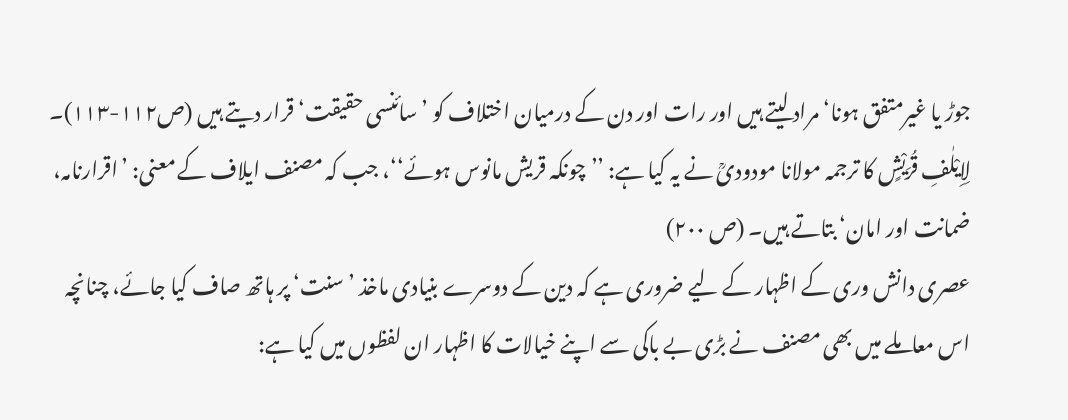جوڑ یا غیرمتفق ہونا‘ مراد لیتے ہیں اور رات اور دن کے درمیان اختلاف کو ’سائنسی حقیقت‘ قرار دیتے ہیں (ص۱۱۲-۱۱۳)۔ لِاِیْلٰفِ قُرَیْشٍ کا ترجمہ مولانا مودودیؒ نے یہ کیا ہے: ’’چونکہ قریش مانوس ہوئے‘‘، جب کہ مصنف ایلاف کے معنی: ’اقرارنامہ، ضمانت اور امان‘ بتاتے ہیں۔ (ص ۲۰۰)
عصری دانش وری کے اظہار کے لیے ضروری ہے کہ دین کے دوسرے بنیادی ماخذ ’سنت‘ پر ہاتھ صاف کیا جائے، چنانچہ اس معاملے میں بھی مصنف نے بڑی بے باکی سے اپنے خیالات کا اظہار ان لفظوں میں کیا ہے: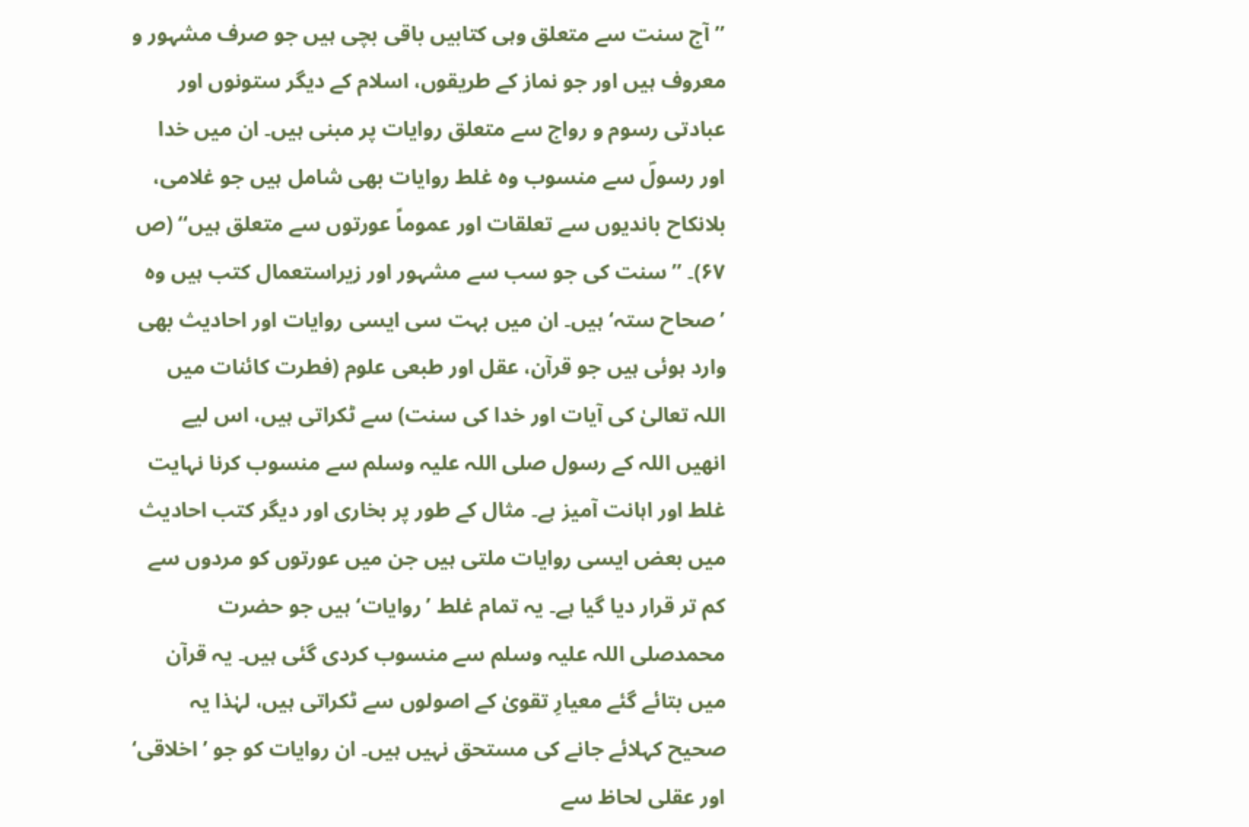’’آج سنت سے متعلق وہی کتابیں باقی بچی ہیں جو صرف مشہور و معروف ہیں اور جو نماز کے طریقوں، اسلام کے دیگر ستونوں اور عبادتی رسوم و رواج سے متعلق روایات پر مبنی ہیں۔ ان میں خدا اور رسولؐ سے منسوب وہ غلط روایات بھی شامل ہیں جو غلامی، بلانکاح باندیوں سے تعلقات اور عموماً عورتوں سے متعلق ہیں‘‘ (ص ۶۷)۔ ’’سنت کی جو سب سے مشہور اور زیراستعمال کتب ہیں وہ ’صحاح ستہ‘ ہیں۔ ان میں بہت سی ایسی روایات اور احادیث بھی وارد ہوئی ہیں جو قرآن، عقل اور طبعی علوم (فطرت کائنات میں اللہ تعالیٰ کی آیات اور خدا کی سنت) سے ٹکراتی ہیں، اس لیے انھیں اللہ کے رسول صلی اللہ علیہ وسلم سے منسوب کرنا نہایت غلط اور اہانت آمیز ہے۔ مثال کے طور پر بخاری اور دیگر کتب احادیث میں بعض ایسی روایات ملتی ہیں جن میں عورتوں کو مردوں سے کم تر قرار دیا گیا ہے۔ یہ تمام غلط ’روایات‘ ہیں جو حضرت محمدصلی اللہ علیہ وسلم سے منسوب کردی گئی ہیں۔ یہ قرآن میں بتائے گئے معیارِ تقویٰ کے اصولوں سے ٹکراتی ہیں، لہٰذا یہ صحیح کہلائے جانے کی مستحق نہیں ہیں۔ ان روایات کو جو ’اخلاقی‘ اور عقلی لحاظ سے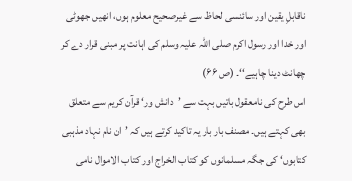ناقابلِ یقین اور سائنسی لحاظ سے غیرصحیح معلوم ہوں، انھیں جھوٹی اور خدا اور رسول اکرم صلی اللہ علیہ وسلم کی اہانت پر مبنی قرار دے کر چھانٹ دینا چاہیے‘‘۔ (ص ۶۶)
اس طرح کی نامعقول باتیں بہت سے ’دانش ور‘ قرآن کریم سے متعلق بھی کہتے ہیں۔ مصنف بار بار یہ تاکید کرتے ہیں کہ ’ان نام نہاد مذہبی کتابوں‘ کی جگہ مسلمانوں کو کتاب الخراج اور کتاب الاموال نامی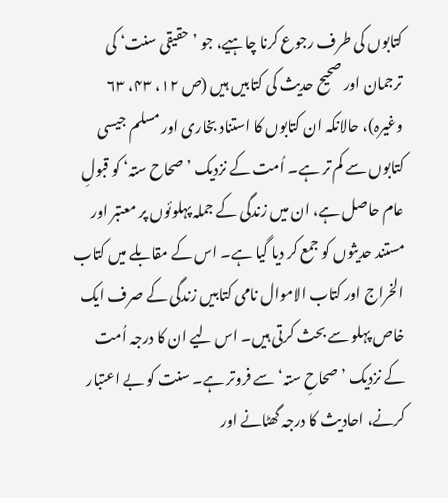کتابوں کی طرف رجوع کرنا چاہیے، جو ’حقیقی سنت‘ کی ترجمان اور صحیح حدیث کی کتابیں ہیں (ص ۱۲، ۴۳، ۶۳ وغیرہ)، حالانکہ ان کتابوں کا استناد بخاری اور مسلم جیسی کتابوں سے کم تر ہے۔ اُمت کے نزدیک ’صحاح ستہ‘ کو قبولِ عام حاصل ہے، ان میں زندگی کے جملہ پہلوئوں پر معتبر اور مستند حدیثوں کو جمع کر دیا گیا ہے۔ اس کے مقابلے میں کتاب الخراج اور کتاب الاموال نامی کتابیں زندگی کے صرف ایک خاص پہلو سے بحث کرتی ہیں۔ اس لیے ان کا درجہ اُمت کے نزدیک ’صحاحِ ستہ‘ سے فروتر ہے۔ سنت کو بے اعتبار کرنے، احادیث کا درجہ گھٹانے اور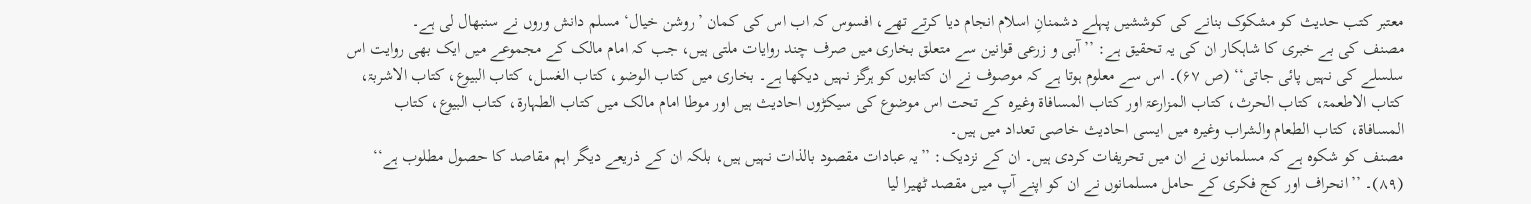معتبر کتب حدیث کو مشکوک بنانے کی کوششیں پہلے دشمنانِ اسلام انجام دیا کرتے تھے، افسوس کہ اب اس کی کمان ’روشن خیال‘ مسلم دانش وروں نے سنبھال لی ہے۔
مصنف کی بے خبری کا شاہکار ان کی یہ تحقیق ہے: ’’آبی و زرعی قوانین سے متعلق بخاری میں صرف چند روایات ملتی ہیں، جب کہ امام مالک کے مجموعے میں ایک بھی روایت اس سلسلے کی نہیں پائی جاتی‘‘ (ص ۶۷)۔ اس سے معلوم ہوتا ہے کہ موصوف نے ان کتابوں کو ہرگز نہیں دیکھا ہے۔ بخاری میں کتاب الوضو، کتاب الغسل، کتاب البیوع، کتاب الاشربۃ، کتاب الاطعمۃ، کتاب الحرث، کتاب المزارعۃ اور کتاب المسافاۃ وغیرہ کے تحت اس موضوع کی سیکڑوں احادیث ہیں اور موطا امام مالک میں کتاب الطہارۃ، کتاب البیوع، کتاب المسافاۃ، کتاب الطعام والشراب وغیرہ میں ایسی احادیث خاصی تعداد میں ہیں۔
مصنف کو شکوہ ہے کہ مسلمانوں نے ان میں تحریفات کردی ہیں۔ ان کے نزدیک: ’’یہ عبادات مقصود بالذات نہیں ہیں، بلکہ ان کے ذریعے دیگر اہم مقاصد کا حصول مطلوب ہے‘‘ (۸۹)۔ ’’انحراف اور کج فکری کے حامل مسلمانوں نے ان کو اپنے آپ میں مقصد ٹھیرا لیا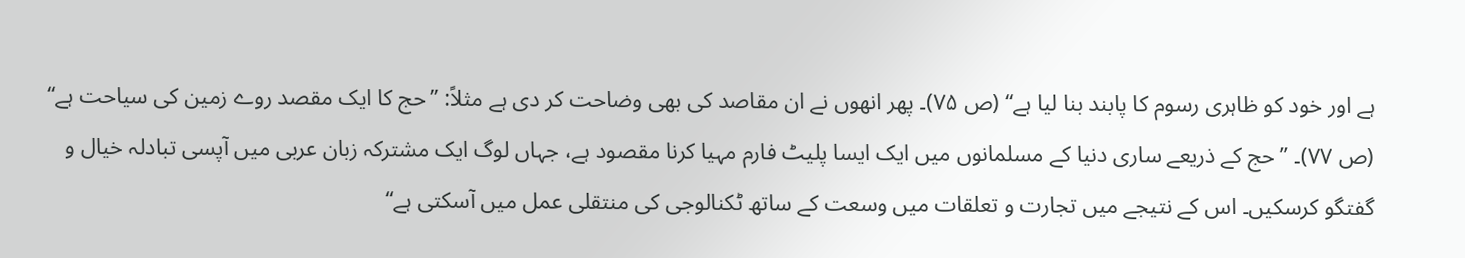ہے اور خود کو ظاہری رسوم کا پابند بنا لیا ہے‘‘ (ص ۷۵)۔ پھر انھوں نے ان مقاصد کی بھی وضاحت کر دی ہے مثلاً: ’’حج کا ایک مقصد روے زمین کی سیاحت ہے‘‘ (ص ۷۷)۔ ’’حج کے ذریعے ساری دنیا کے مسلمانوں میں ایک ایسا پلیٹ فارم مہیا کرنا مقصود ہے، جہاں لوگ ایک مشترکہ زبان عربی میں آپسی تبادلہ خیال و گفتگو کرسکیں۔ اس کے نتیجے میں تجارت و تعلقات میں وسعت کے ساتھ ٹکنالوجی کی منتقلی عمل میں آسکتی ہے‘‘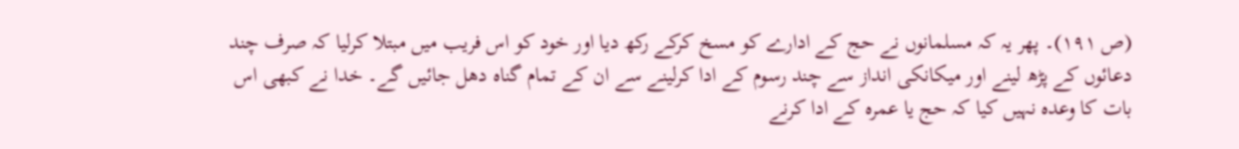(ص ۱۹۱)۔ پھر یہ کہ مسلمانوں نے حج کے ادارے کو مسخ کرکے رکھ دیا اور خود کو اس فریب میں مبتلا کرلیا کہ صرف چند دعائوں کے پڑھ لینے اور میکانکی انداز سے چند رسوم کے ادا کرلینے سے ان کے تمام گناہ دھل جائیں گے۔ خدا نے کبھی اس بات کا وعدہ نہیں کیا کہ حج یا عمرہ کے ادا کرنے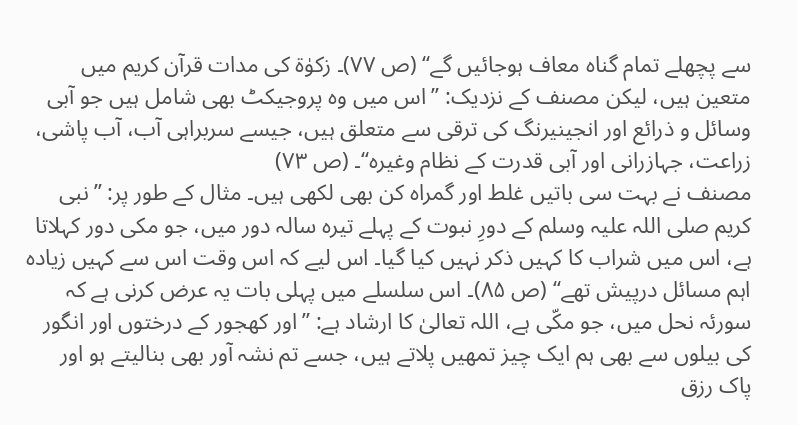سے پچھلے تمام گناہ معاف ہوجائیں گے‘‘ (ص ۷۷)۔ زکوٰۃ کی مدات قرآن کریم میں متعین ہیں، لیکن مصنف کے نزدیک: ’’اس میں وہ پروجیکٹ بھی شامل ہیں جو آبی وسائل و ذرائع اور انجینیرنگ کی ترقی سے متعلق ہیں، جیسے سربراہی آب، آب پاشی، زراعت، جہازرانی اور آبی قدرت کے نظام وغیرہ‘‘۔ (ص ۷۳)
مصنف نے بہت سی باتیں غلط اور گمراہ کن بھی لکھی ہیں۔ مثال کے طور پر: ’’نبی کریم صلی اللہ علیہ وسلم کے دورِ نبوت کے پہلے تیرہ سالہ دور میں، جو مکی دور کہلاتا ہے، اس میں شراب کا کہیں ذکر نہیں کیا گیا۔ اس لیے کہ اس وقت اس سے کہیں زیادہ اہم مسائل درپیش تھے‘‘ (ص ۸۵)۔ اس سلسلے میں پہلی بات یہ عرض کرنی ہے کہ سورئہ نحل میں، جو مکّی ہے، اللہ تعالیٰ کا ارشاد ہے: ’’اور کھجور کے درختوں اور انگور کی بیلوں سے بھی ہم ایک چیز تمھیں پلاتے ہیں، جسے تم نشہ آور بھی بنالیتے ہو اور پاک رزق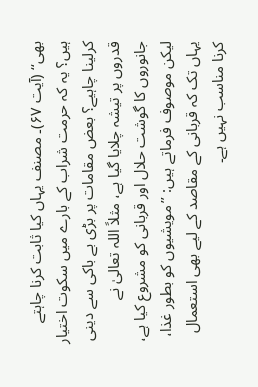بھی‘‘ (آیت ۶۷)۔ مصنف یہاں کیا ثابت کرنا چاہتے ہیں؟ یہ کہ حرمت شراب کے بارے میں سکوت اختیار کرلینا چاہیے؟ بعض مقامات پر بڑی بے باکی سے دینی قدروں پر تیشہ چلایا گیا ہے، مثلاً اللہ تعالیٰ نے جانوروں کا گوشت حلال اور قربانی کو مشروع کیا ہے، لیکن موصوف فرماتے ہیں: ’’مویشیوں کو بطور غذا، یہاں تک کہ قربانی کے مقاصد کے لیے بھی استعمال کرنا مناسب نہیں ہے۔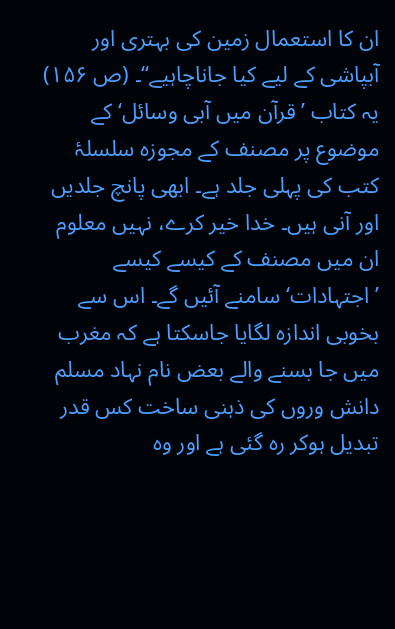ان کا استعمال زمین کی بہتری اور آبپاشی کے لیے کیا جاناچاہیے‘‘۔ (ص ۱۵۶)
یہ کتاب ’قرآن میں آبی وسائل‘ کے موضوع پر مصنف کے مجوزہ سلسلۂ کتب کی پہلی جلد ہے۔ ابھی پانچ جلدیں اور آنی ہیں۔ خدا خیر کرے، نہیں معلوم ان میں مصنف کے کیسے کیسے ’اجتہادات‘ سامنے آئیں گے۔ اس سے بخوبی اندازہ لگایا جاسکتا ہے کہ مغرب میں جا بسنے والے بعض نام نہاد مسلم دانش وروں کی ذہنی ساخت کس قدر تبدیل ہوکر رہ گئی ہے اور وہ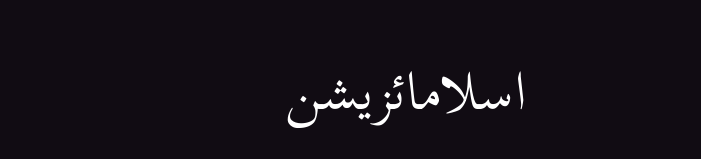اسلامائزیشن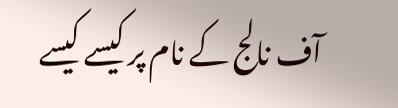آف نالج کے نام پر کیسے کیسے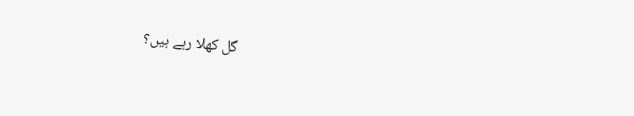گل کھلا رہے ہیں؟